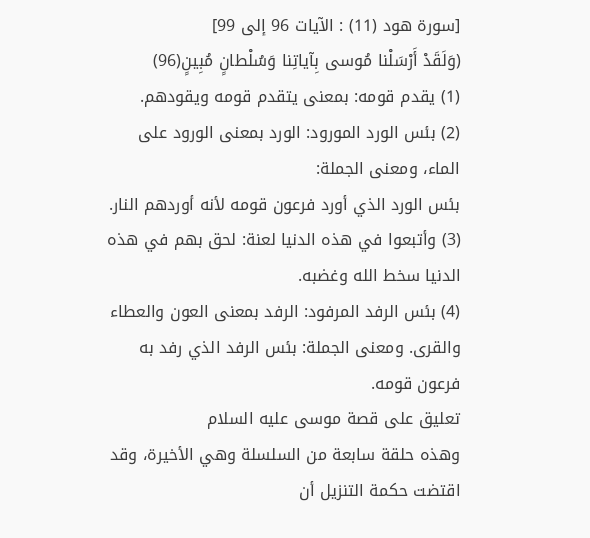[سورة هود (11) : الآيات 96 إلى 99]
(وَلَقَدْ أَرْسَلْنا مُوسى بِآياتِنا وَسُلْطانٍ مُبِينٍ(96)
(1) يقدم قومه: بمعنى يتقدم قومه ويقودهم.
(2) بئس الورد المورود: الورد بمعنى الورود على الماء، ومعنى الجملة:
بئس الورد الذي أورد فرعون قومه لأنه أوردهم النار.
(3) وأتبعوا في هذه الدنيا لعنة: لحق بهم في هذه الدنيا سخط الله وغضبه.
(4) بئس الرفد المرفود: الرفد بمعنى العون والعطاء والقرى. ومعنى الجملة: بئس الرفد الذي رفد به فرعون قومه.
تعليق على قصة موسى عليه السلام
وهذه حلقة سابعة من السلسلة وهي الأخيرة، وقد اقتضت حكمة التنزيل أن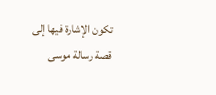تكون الإشارة فيها إلى قصة رسالة موسى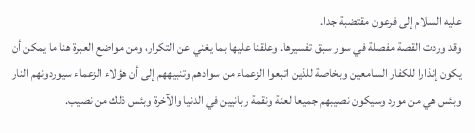عليه السلام إلى فرعون مقتضبة جدا.
وقد وردت القصة مفصلة في سور سبق تفسيرها. وعلقنا عليها بما يغني عن التكرار، ومن مواضع العبرة هنا ما يمكن أن يكون إنذارا للكفار السامعين وبخاصة للذين اتبعوا الزعماء من سوادهم وتنبيههم إلى أن هؤلاء الزعماء سيوردونهم النار وبئس هي من مورد وسيكون نصيبهم جميعا لعنة ونقمة ربانيين في الدنيا والآخرة وبئس ذلك من نصيب.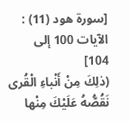[سورة هود (11) : الآيات 100 إلى 104]
(ذلِكَ مِنْ أَنْباءِ الْقُرى نَقُصُّهُ عَلَيْكَ مِنْها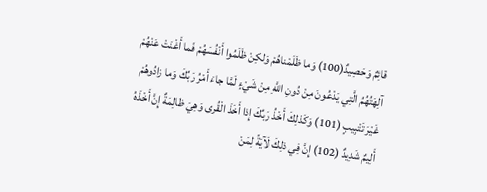قائِمٌ وَحَصِيدٌ(100) وَما ظَلَمْناهُمْ وَلكِنْ ظَلَمُوا أَنْفُسَهُمْ فَما أَغْنَتْ عَنْهُمْ آلِهَتُهُمُ الَّتِي يَدْعُونَ مِنْ دُونِ اللَّهِ مِنْ شَيْءٍ لَمَّا جاءَ أَمْرُ رَبِّكَ وَما زادُوهُمْ غَيْرَ تَتْبِيبٍ (101) وَكَذلِكَ أَخْذُ رَبِّكَ إِذا أَخَذَ الْقُرى وَهِيَ ظالِمَةٌ إِنَّ أَخْذَهُ أَلِيمٌ شَدِيدٌ (102) إِنَّ فِي ذلِكَ لَآيَةً لِمَنْ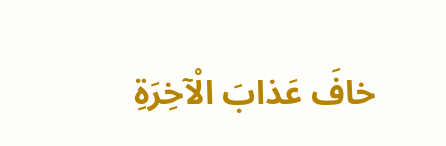خافَ عَذابَ الْآخِرَةِ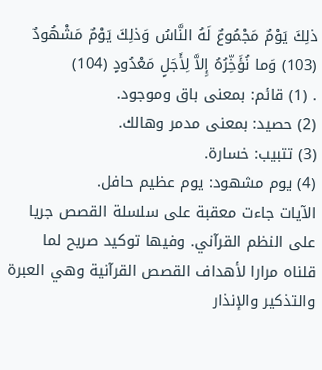ذلِكَ يَوْمٌ مَجْمُوعٌ لَهُ النَّاسُ وَذلِكَ يَوْمٌ مَشْهُودٌ (103) وَما نُؤَخِّرُهُ إِلاَّ لِأَجَلٍ مَعْدُودٍ (104)
. (1) قائم: بمعنى باق وموجود.
(2) حصيد: بمعنى مدمر وهالك.
(3) تتبيب: خسارة.
(4) يوم مشهود: يوم عظيم حافل.
الآيات جاءت معقبة على سلسلة القصص جريا على النظم القرآني. وفيها توكيد صريح لما قلناه مرارا لأهداف القصص القرآنية وهي العبرة والتذكير والإنذار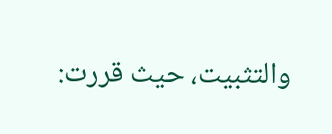والتثبيت، حيث قررت: